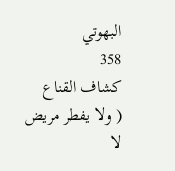البهوتي
358
كشاف القناع
( ولا يفطر مريض لا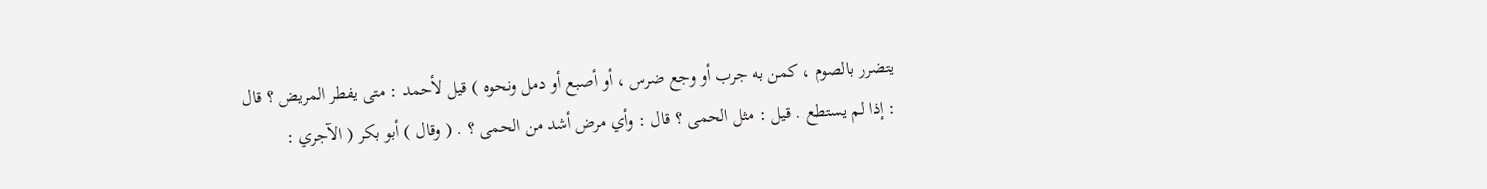يتضرر بالصوم ، كمن به جرب أو وجع ضرس ، أو أصبع أو دمل ونحوه ) قيل لأحمد : متى يفطر المريض ؟ قال : إذا لم يستطع . قيل : مثل الحمى ؟ قال : وأي مرض أشد من الحمى ؟ . ( وقال ) أبو بكر ( الآجري :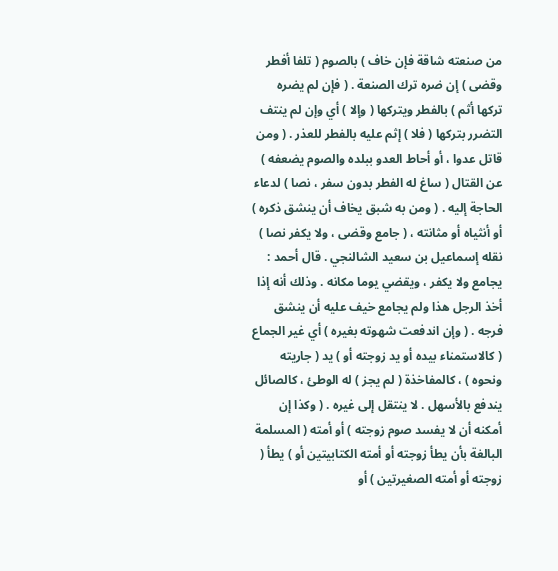من صنعته شاقة فإن خاف ) بالصوم ( تلفا أفطر وقضى ) إن ضره ترك الصنعة . ( فإن لم يضره تركها أثم ) بالفطر ويتركها ( وإلا ) أي وإن لم ينتف التضرر بتركها ( فلا ) إثم عليه بالفطر للعذر . ( ومن قاتل عدوا ، أو أحاط العدو ببلده والصوم يضعفه ) عن القتال ( ساغ له الفطر بدون سفر ، نصا ) لدعاء الحاجة إليه . ( ومن به شبق يخاف أن ينشق ذكره ) أو أنثياه أو مثانته ، ( جامع وقضى ، ولا يكفر نصا ) نقله إسماعيل بن سعيد الشالنجي . قال أحمد : يجامع ولا يكفر ، ويقضي يوما مكانه . وذلك أنه إذا أخذ الرجل هذا ولم يجامع خيف عليه أن ينشق فرجه . ( وإن اندفعت شهوته بغيره ) أي غير الجماع ( كالاستمناء بيده أو يد زوجته أو ) يد ( جاريته ونحوه ) ، كالمفاخذة ( لم يجز ) له الوطئ ، كالصائل يندفع بالأسهل . لا ينتقل إلى غيره . ( وكذا إن أمكنه أن لا يفسد صوم زوجته ) أو أمته ( المسلمة البالغة بأن يطأ زوجته أو أمته الكتابيتين أو ) يطأ ( زوجته أو أمته الصغيرتين ) أو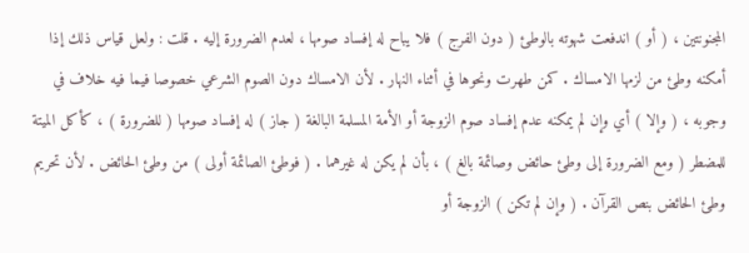المجنونتين ، ( أو ) اندفعت شهوته بالوطئ ( دون الفرج ) فلا يباح له إفساد صومها ، لعدم الضرورة إليه . قلت : ولعل قياس ذلك إذا أمكنه وطئ من لزمها الامساك . كمن طهرت ونحوها في أثناء النهار . لأن الامساك دون الصوم الشرعي خصوصا فيما فيه خلاف في وجوبه ، ( وإلا ) أي وإن لم يمكنه عدم إفساد صوم الزوجة أو الأمة المسلمة البالغة ( جاز ) له إفساد صومها ( للضرورة ) ، كأكل الميتة للمضطر ( ومع الضرورة إلى وطئ حائض وصائمة بالغ ) ، بأن لم يكن له غيرهما . ( فوطئ الصائمة أولى ) من وطئ الحائض . لأن تحريم وطئ الحائض بنص القرآن . ( وإن لم تكن ) الزوجة أو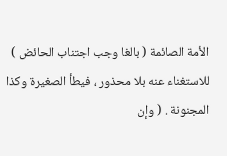الأمة الصائمة ( بالغا وجب اجتناب الحائض ) للاستغناء عنه بلا محذور ، فيطأ الصغيرة وكذا المجنونة . ( وإن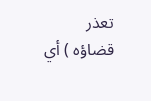تعذر قضاؤه ) أي